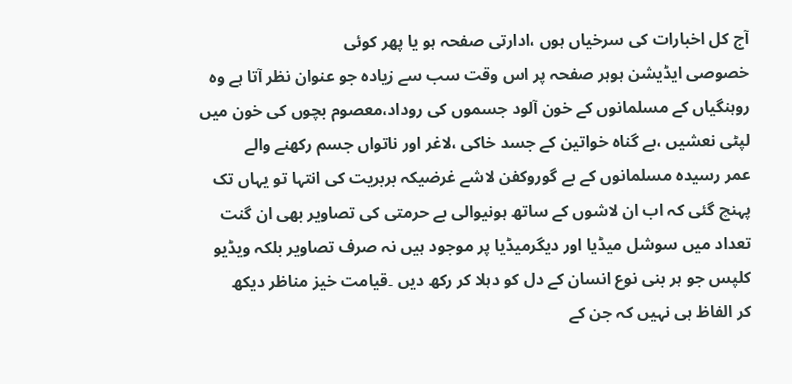آج کل اخبارات کی سرخیاں ہوں ،ادارتی صفحہ ہو یا پھر کوئی
خصوصی ایڈیشن ہوہر صفحہ پر اس وقت سب سے زیادہ جو عنوان نظر آتا ہے وہ
روہنگیاں کے مسلمانوں کے خون آلود جسموں کی روداد،معصوم بچوں کی خون میں
لپٹی نعشیں ،بے گناہ خواتین کے جسد خاکی ،لاغر اور ناتواں جسم رکھنے والے
عمر رسیدہ مسلمانوں کے بے گوروکفن لاشے غرضیکہ بربریت کی انتہا تو یہاں تک
پہنچ گئی کہ اب ان لاشوں کے ساتھ ہونیوالی بے حرمتی کی تصاویر بھی ان گنت
تعداد میں سوشل میڈیا اور دیگرمیڈیا پر موجود ہیں نہ صرف تصاویر بلکہ ویڈیو
کلپس جو ہر بنی نوع انسان کے دل کو دہلا کر رکھ دیں ۔قیامت خیز مناظر دیکھ
کر الفاظ ہی نہیں کہ جن کے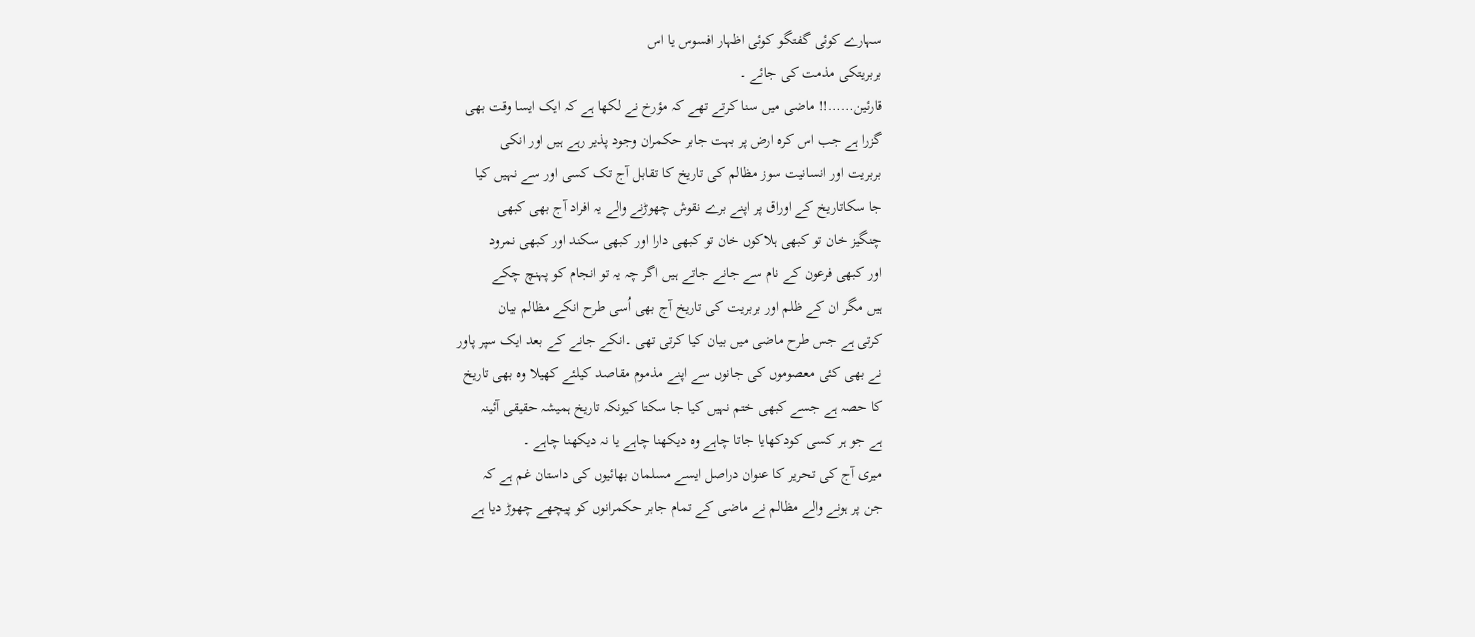سہارے کوئی گفتگو کوئی اظہار افسوس یا اس
بربریتکی مذمت کی جائے ۔
قارئین……!! ماضی میں سنا کرتے تھے کہ مؤرخ نے لکھا ہے کہ ایک ایسا وقت بھی
گزرا ہے جب اس کرہ ارض پر بہت جابر حکمران وجود پذیر رہے ہیں اور انکی
بربریت اور انسانیت سوز مظالم کی تاریخ کا تقابل آج تک کسی اور سے نہیں کیا
جا سکاتاریخ کے اوراق پر اپنے برے نقوش چھوڑنے والے یہ افراد آج بھی کبھی
چنگیز خان تو کبھی ہلاکوں خان تو کبھی دارا اور کبھی سکند اور کبھی نمرود
اور کبھی فرعون کے نام سے جانے جاتے ہیں اگر چہ یہ تو انجام کو پہنچ چکے
ہیں مگر ان کے ظلم اور بربریت کی تاریخ آج بھی اُسی طرح انکے مظالم بیان
کرتی ہے جس طرح ماضی میں بیان کیا کرتی تھی ۔انکے جانے کے بعد ایک سپر پاور
نے بھی کئی معصوموں کی جانوں سے اپنے مذموم مقاصد کیلئے کھیلا وہ بھی تاریخ
کا حصہ ہے جسے کبھی ختم نہیں کیا جا سکتا کیونکہ تاریخ ہمیشہ حقیقی آئینہ
ہے جو ہر کسی کودکھایا جاتا چاہے وہ دیکھنا چاہے یا نہ دیکھنا چاہے ۔
میری آج کی تحریر کا عنوان دراصل ایسے مسلمان بھائیوں کی داستان غم ہے کہ
جن پر ہونے والے مظالم نے ماضی کے تمام جابر حکمرانوں کو پیچھے چھوڑ دیا ہے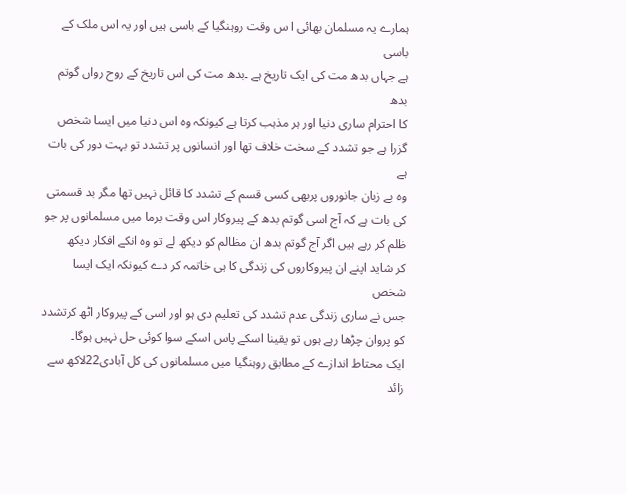ہمارے یہ مسلمان بھائی ا س وقت روہنگیا کے باسی ہیں اور یہ اس ملک کے باسی
ہے جہاں بدھ مت کی ایک تاریخ ہے ۔بدھ مت کی اس تاریخ کے روح رواں گوتم بدھ
کا احترام ساری دنیا اور ہر مذہب کرتا ہے کیونکہ وہ اس دنیا میں ایسا شخص
گزرا ہے جو تشدد کے سخت خلاف تھا اور انسانوں پر تشدد تو بہت دور کی بات ہے
وہ بے زبان جانوروں پربھی کسی قسم کے تشدد کا قائل نہیں تھا مگر بد قسمتی
کی بات ہے کہ آج اسی گوتم بدھ کے پیروکار اس وقت برما میں مسلمانوں پر جو
ظلم کر رہے ہیں اگر آج گوتم بدھ ان مظالم کو دیکھ لے تو وہ انکے افکار دیکھ
کر شاید اپنے ان پیروکاروں کی زندگی کا ہی خاتمہ کر دے کیونکہ ایک ایسا شخص
جس نے ساری زندگی عدم تشدد کی تعلیم دی ہو اور اسی کے پیروکار اٹھ کرتشدد
کو پروان چڑھا رہے ہوں تو یقینا اسکے پاس اسکے سوا کوئی حل نہیں ہوگا۔
ایک محتاط اندازے کے مطابق روہنگیا میں مسلمانوں کی کل آبادی22لاکھ سے زائد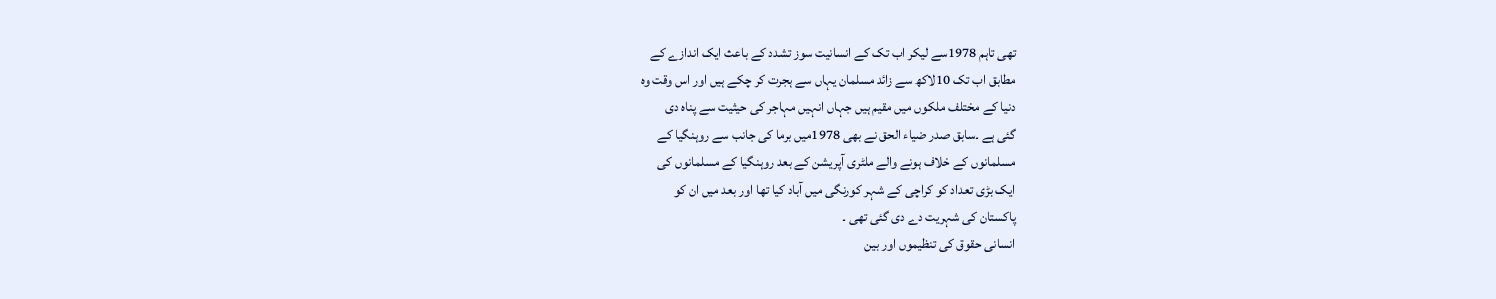تھی تاہم 1978سے لیکر اب تک کے انسانیت سوز تشدد کے باعث ایک اندازے کے
مطابق اب تک 10لاکھ سے زائد مسلمان یہاں سے ہجرت کر چکے ہیں اور اس وقت وہ
دنیا کے مختلف ملکوں میں مقیم ہیں جہاں انہیں مہاجر کی حیثیت سے پناہ دی
گئی ہے ۔سابق صدر ضیاء الحق نے بھی 1978میں برما کی جانب سے روہنگیا کے
مسلمانوں کے خلاف ہونے والے ملٹری آپریشن کے بعد روہنگیا کے مسلمانوں کی
ایک بڑی تعداد کو کراچی کے شہر کورنگی میں آباد کیا تھا اور بعد میں ان کو
پاکستان کی شہریت دے دی گئی تھی ۔
انسانی حقوق کی تنظیموں اور بین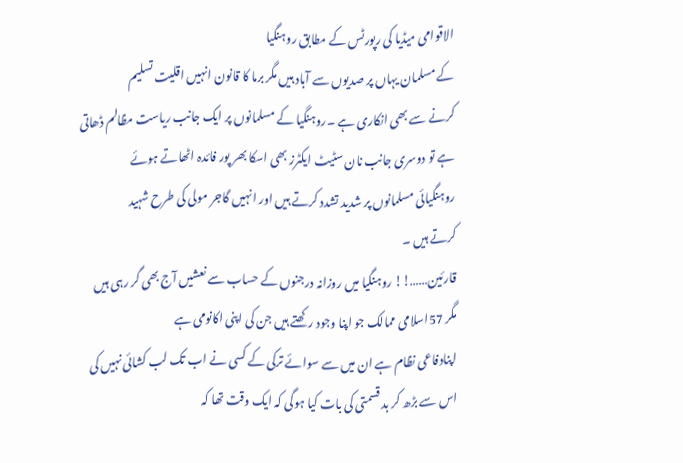الاقوامی میڈیا کی رپورٹس کے مطابق روہنگیا
کے مسلمان یہاں پر صدیوں سے آباد ہیں مگر برما کا قانون انہیں اقلیت تسلیم
کرنے سے بھی انکاری ہے ۔روہنگیا کے مسلمانوں پر ایک جانب ریاست مظالم ڈھاتی
ہے تو دوسری جانب نان سٹیٹ ایکٹرز بھی اسکا بھر پور فائدہ اٹھاتے ہوئے
روہنگیائی مسلمانوں پر شدید تشدد کرتے ہیں اور انہیں گاجر مولی کی طرح شہید
کرتے ہیں ۔
قارئین……!! روہنگیا میں روزانہ درجنوں کے حساب سے نعشیں آج بھی گر رہی ہیں
مگر 57اسلامی ممالک جو اپنا وجود رکھتے ہیں جن کی اپنی اکانومی ہے
اپنادفاعی نظام ہے ان میں سے سوائے ترکی کے کسی نے اب تک لب کشائی نہیں کی
اس سے بڑھ کر بد قسمتی کی بات کیا ہوگی کہ ایک وقت تھا کہ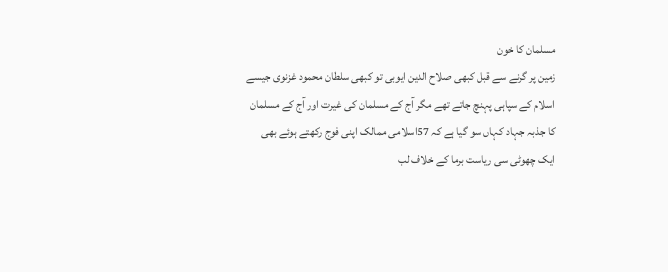مسلمان کا خون
زمین پر گرنے سے قبل کبھی صلاح الدین ایوبی تو کبھی سلطان محمود غزنوی جیسے
اسلام کے سپاہی پہنچ جاتے تھے مگر آج کے مسلمان کی غیرت اور آج کے مسلمان
کا جذبہ جہاد کہاں سو گیا ہے کہ 57اسلامی ممالک اپنی فوج رکھتے ہوئے بھی
ایک چھوٹی سی ریاست برما کے خلاف لب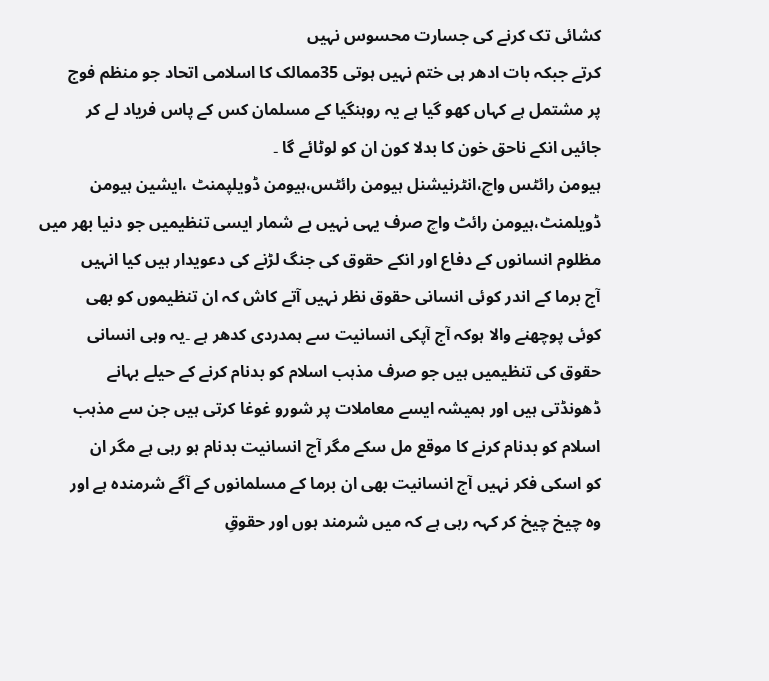کشائی تک کرنے کی جسارت محسوس نہیں
کرتے جبکہ بات ادھر ہی ختم نہیں ہوتی 35ممالک کا اسلامی اتحاد جو منظم فوج
پر مشتمل ہے کہاں کھو گیا ہے یہ روہنگیا کے مسلمان کس کے پاس فریاد لے کر
جائیں انکے ناحق خون کا بدلا کون ان کو لوٹائے گا ۔
ہیومن رائٹس واچ،انٹرنیشنل ہیومن رائٹس،ہیومن ڈویلپمنٹ ،ایشین ہیومن
ڈویلمنٹ،ہیومن رائٹ واچ صرف یہی نہیں بے شمار ایسی تنظیمیں جو دنیا بھر میں
مظلوم انسانوں کے دفاع اور انکے حقوق کی جنگ لڑنے کی دعویدار ہیں کیا انہیں
آج برما کے اندر کوئی انسانی حقوق نظر نہیں آتے کاش کہ ان تنظیموں کو بھی
کوئی پوچھنے والا ہوکہ آج آپکی انسانیت سے ہمدردی کدھر ہے ۔یہ وہی انسانی
حقوق کی تنظیمیں ہیں جو صرف مذہب اسلام کو بدنام کرنے کے حیلے بہانے
ڈھونڈتی ہیں اور ہمیشہ ایسے معاملات پر شورو غوغا کرتی ہیں جن سے مذہب
اسلام کو بدنام کرنے کا موقع مل سکے مگر آج انسانیت بدنام ہو رہی ہے مگر ان
کو اسکی فکر نہیں آج انسانیت بھی ان برما کے مسلمانوں کے آگے شرمندہ ہے اور
وہ چیخ چیخ کر کہہ رہی ہے کہ میں شرمند ہوں اور حقوقِ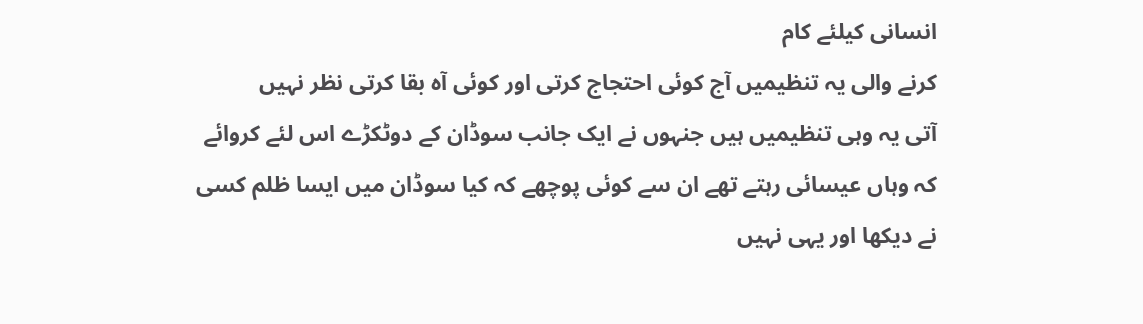انسانی کیلئے کام
کرنے والی یہ تنظیمیں آج کوئی احتجاج کرتی اور کوئی آہ بقا کرتی نظر نہیں
آتی یہ وہی تنظیمیں ہیں جنہوں نے ایک جانب سوڈان کے دوٹکڑے اس لئے کروائے
کہ وہاں عیسائی رہتے تھے ان سے کوئی پوچھے کہ کیا سوڈان میں ایسا ظلم کسی
نے دیکھا اور یہی نہیں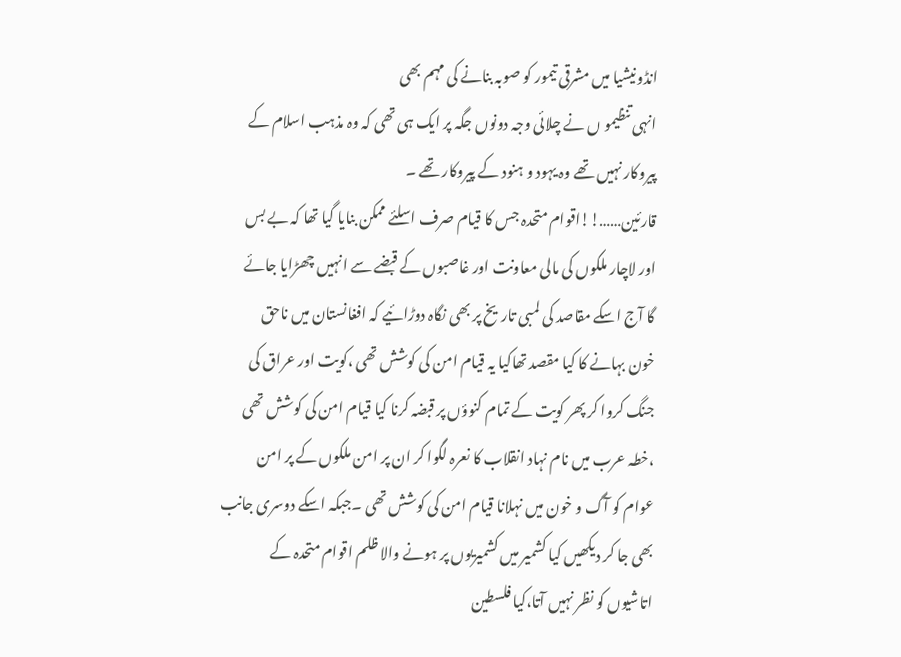انڈونیشیا میں مشرقی تیمور کو صوبہ بنانے کی مہم بھی
انہی تنظیمو ں نے چلائی وجہ دونوں جگہ پر ایک ہی تھی کہ وہ مذہب اسلام کے
پیروکار نہیں تھے وہ یہود و ہنود کے پیروکار تھے ۔
قارئین……!!اقوام متحدہ جس کا قیام صرف اسلئے ممکن بنایا گیا تھا کہ بے بس
اور لاچار ملکوں کی مالی معاونت اور غاصبوں کے قبضے سے انہیں چھڑایا جائے
گا آج اسکے مقاصد کی لمبی تاریخ پر بھی نگاہ دوڑائیے کہ افغانستان میں ناحق
خون بہانے کا کیا مقصد تھاکیا یہ قیام امن کی کوشش تھی ،کویت اور عراق کی
جنگ کروا کر پھر کویت کے تمام کنوؤں پر قبضہ کرنا کیا قیام امن کی کوشش تھی
،خطہ عرب میں نام نہاد انقلاب کا نعرہ لگوا کر ان پر امن ملکوں کے پر امن
عوام کو آگ و خون میں نہلانا قیام امن کی کوشش تھی ۔جبکہ اسکے دوسری جانب
بھی جا کر دیکھیں کیا کشمیر میں کشمیریوں پر ہونے والا ظلم اقوام متحدہ کے
اتاشیوں کو نظر نہیں آتا،کیا فلسطین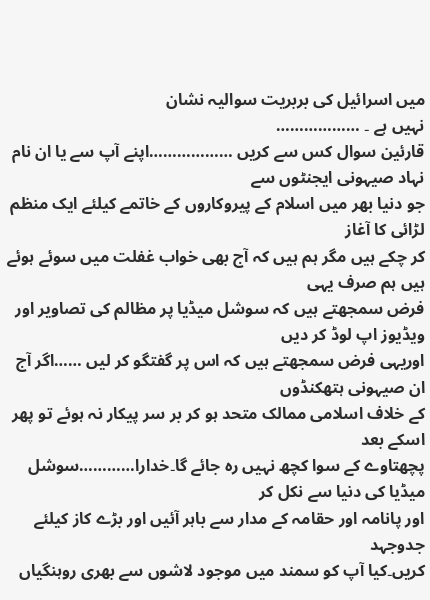میں اسرائیل کی بربریت سوالیہ نشان
نہیں ہے ۔ ………………
قارئین سوال کس سے کریں ………………اپنے آپ سے یا ان نام نہاد صیہونی ایجنٹوں سے
جو دنیا بھر میں اسلام کے پیروکاروں کے خاتمے کیلئے ایک منظم لڑائی کا آغاز
کر چکے ہیں مگر ہم ہیں کہ آج بھی خواب غفلت میں سوئے ہوئے ہیں ہم صرف یہی
فرض سمجھتے ہیں کہ سوشل میڈیا پر مظالم کی تصاویر اور ویڈیوز اپ لوڈ کر دیں
اوریہی فرض سمجھتے ہیں کہ اس پر گفتگو کر لیں ……اگر آج ان صیہونی ہتھکنڈوں
کے خلاف اسلامی ممالک متحد ہو کر بر سر پیکار نہ ہوئے تو پھر اسکے بعد
پچھتاوے کے سوا کچھ نہیں رہ جائے گا۔خدارا…………سوشل میڈیا کی دنیا سے نکل کر
اور پانامہ اور حقامہ کے مدار سے باہر آئیں اور بڑے کاز کیلئے جدوجہد
کریں۔کیا آپ کو سمند میں موجود لاشوں سے بھری روہنگیاں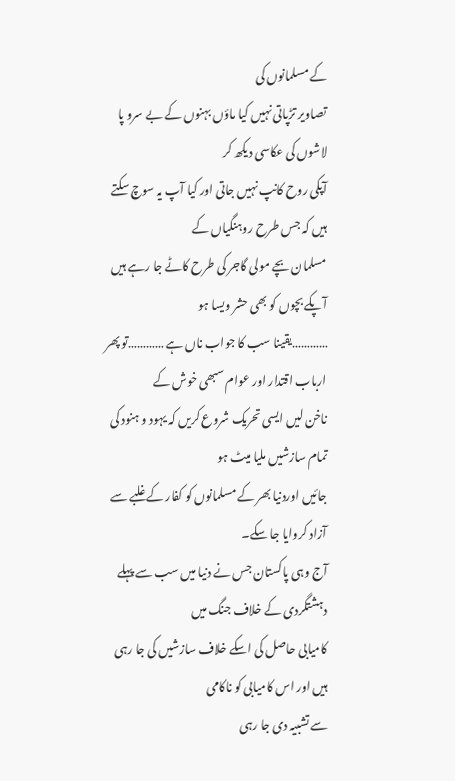کے مسلمانوں کی
تصاویر تڑپاتی نہیں کیا ماؤں بہنوں کے بے سرو پا لاشوں کی عکاسی دیکھ کر
آپکی روح کانپ نہیں جاتی اور کیا آپ یہ سوچ سکتے ہیں کہ جس طرح روہنگیاں کے
مسلمان بچے مولی گاجر کی طرح کاٹے جا رہے ہیں آپکے بچوں کو بھی حشر ویسا ہو
…………یقینا سب کا جواب ناں ہے …………تو پھر ارباب اقتدار اور عوام سبھی خوش کے
ناخن لیں ایسی تحریک شروع کریں کہ یہود و ہنود کی تمام سازشیں ملیا میٹ ہو
جائیں اوردنیا بھر کے مسلمانوں کو کفار کے غلبے سے آزاد کروایا جا سکے۔
آج وہی پاکستان جس نے دنیا میں سب سے پہلے دہشتگردی کے خلاف جنگ میں
کامیابی حاصل کی اسکے خلاف سازشیں کی جا رہی ہیں اور اس کامیابی کو ناکامی
سے تشبیہ دی جا رہی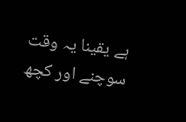ہے یقینا یہ وقت سوچنے اور کچھ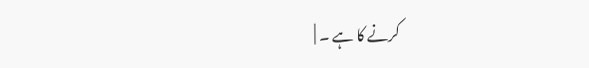کرنے کا ہے ۔ |